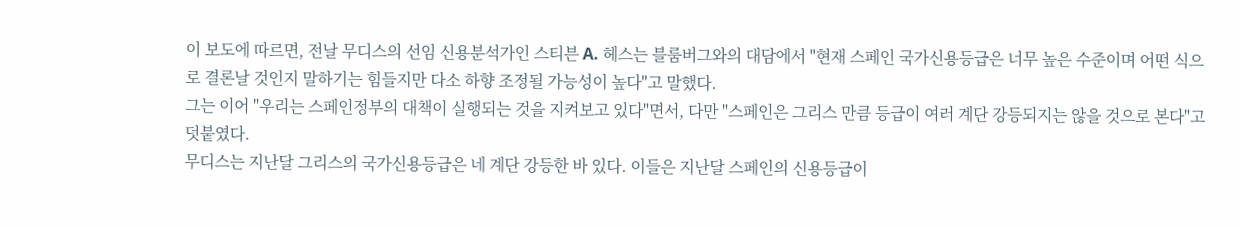이 보도에 따르면, 전날 무디스의 선임 신용분석가인 스티븐 A. 헤스는 블룸버그와의 대담에서 "현재 스페인 국가신용등급은 너무 높은 수준이며 어떤 식으로 결론날 것인지 말하기는 힘들지만 다소 하향 조정될 가능성이 높다"고 말했다.
그는 이어 "우리는 스페인정부의 대책이 실행되는 것을 지켜보고 있다"면서, 다만 "스페인은 그리스 만큼 등급이 여러 계단 강등되지는 않을 것으로 본다"고 덧붙였다.
무디스는 지난달 그리스의 국가신용등급은 네 계단 강등한 바 있다. 이들은 지난달 스페인의 신용등급이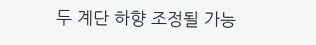두 계단 하향 조정될 가능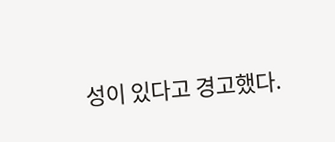성이 있다고 경고했다.